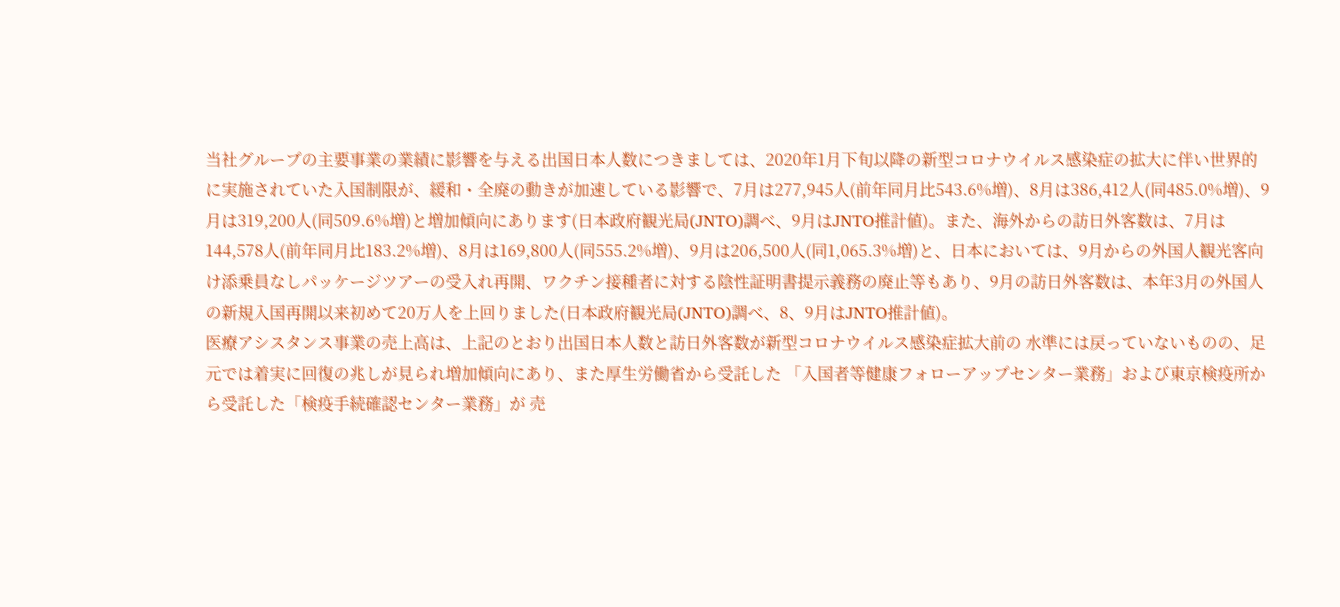当社グループの主要事業の業績に影響を与える出国日本人数につきましては、2020年1月下旬以降の新型コロナウイルス感染症の拡大に伴い世界的に実施されていた入国制限が、緩和・全廃の動きが加速している影響で、7月は277,945人(前年同月比543.6%増)、8月は386,412人(同485.0%増)、9月は319,200人(同509.6%増)と増加傾向にあります(日本政府観光局(JNTO)調べ、9月はJNTO推計値)。また、海外からの訪日外客数は、7月は144,578人(前年同月比183.2%増)、8月は169,800人(同555.2%増)、9月は206,500人(同1,065.3%増)と、日本においては、9月からの外国人観光客向け添乗員なしパッケージツアーの受入れ再開、ワクチン接種者に対する陰性証明書提示義務の廃止等もあり、9月の訪日外客数は、本年3月の外国人の新規入国再開以来初めて20万人を上回りました(日本政府観光局(JNTO)調べ、8、9月はJNTO推計値)。
医療アシスタンス事業の売上高は、上記のとおり出国日本人数と訪日外客数が新型コロナウイルス感染症拡大前の 水準には戻っていないものの、足元では着実に回復の兆しが見られ増加傾向にあり、また厚生労働省から受託した 「入国者等健康フォローアップセンター業務」および東京検疫所から受託した「検疫手続確認センター業務」が 売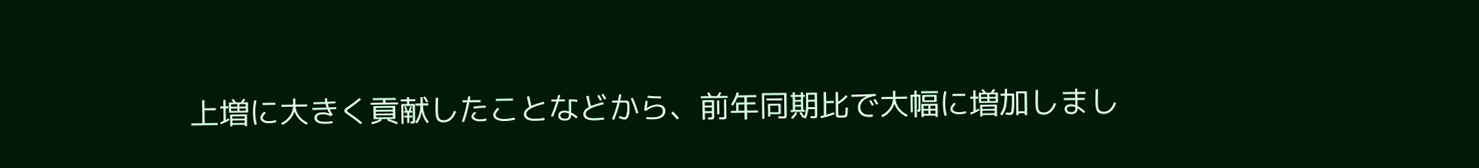上増に大きく貢献したことなどから、前年同期比で大幅に増加しまし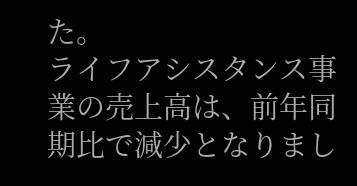た。
ライフアシスタンス事業の売上高は、前年同期比で減少となりまし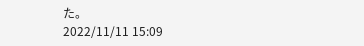た。
2022/11/11 15:09